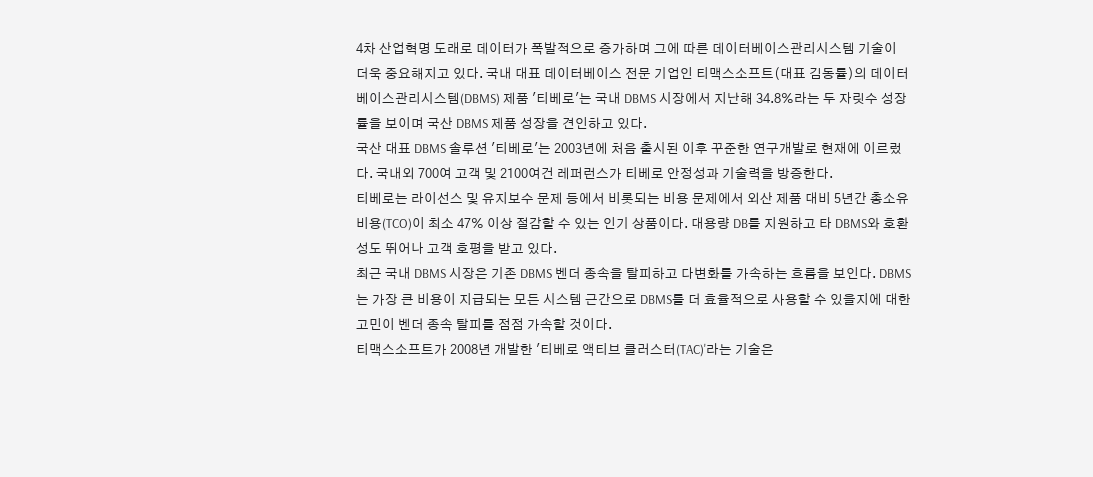4차 산업혁명 도래로 데이터가 폭발적으로 증가하며 그에 따른 데이터베이스관리시스템 기술이 더욱 중요해지고 있다. 국내 대표 데이터베이스 전문 기업인 티맥스소프트(대표 김동률)의 데이터베이스관리시스템(DBMS) 제품 '티베로'는 국내 DBMS 시장에서 지난해 34.8%라는 두 자릿수 성장률을 보이며 국산 DBMS 제품 성장을 견인하고 있다.
국산 대표 DBMS 솔루션 '티베로'는 2003년에 처음 출시된 이후 꾸준한 연구개발로 현재에 이르렀다. 국내외 700여 고객 및 2100여건 레퍼런스가 티베로 안정성과 기술력을 방증한다.
티베로는 라이선스 및 유지보수 문제 등에서 비롯되는 비용 문제에서 외산 제품 대비 5년간 총소유비용(TCO)이 최소 47% 이상 절감할 수 있는 인기 상품이다. 대용량 DB를 지원하고 타 DBMS와 호환성도 뛰어나 고객 호평을 받고 있다.
최근 국내 DBMS 시장은 기존 DBMS 벤더 종속을 탈피하고 다변화를 가속하는 흐름을 보인다. DBMS는 가장 큰 비용이 지급되는 모든 시스템 근간으로 DBMS를 더 효율적으로 사용할 수 있을지에 대한 고민이 벤더 종속 탈피를 점점 가속할 것이다.
티맥스소프트가 2008년 개발한 '티베로 액티브 클러스터(TAC)'라는 기술은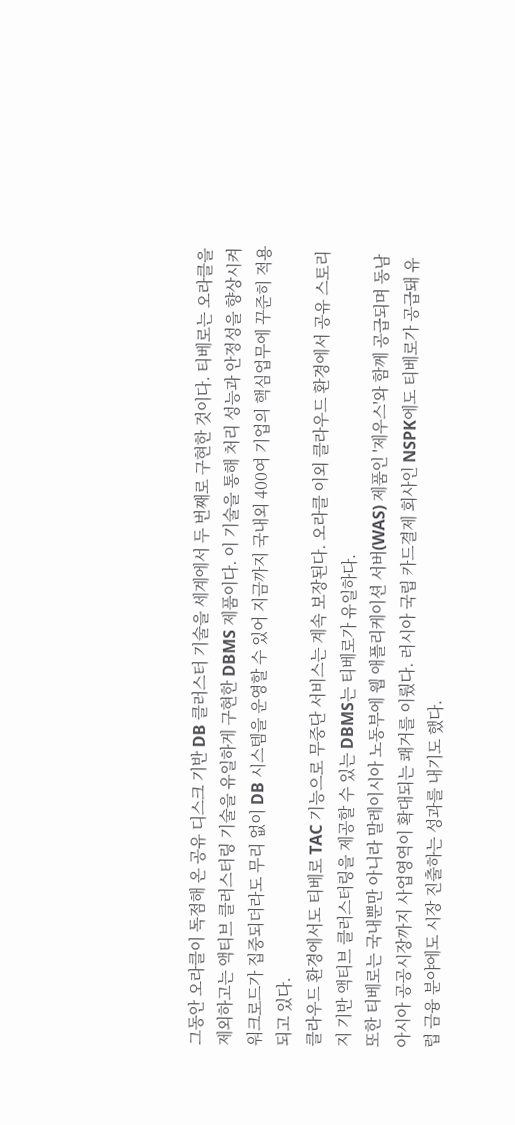그동안 오라클이 독점해 온 공유 디스크 기반 DB 클러스터 기술을 세계에서 두 번째로 구현한 것이다. 티베로는 오라클을 제외하고는 액티브 클러스터링 기술을 유일하게 구현한 DBMS 제품이다. 이 기술을 통해 처리 성능과 안정성을 향상시켜 워크로드가 집중되더라도 무리 없이 DB 시스템을 운영할 수 있어 지금까지 국내외 400여 기업의 핵심업무에 꾸준히 적용되고 있다.
클라우드 환경에서도 티베로 TAC 기능으로 무중단 서비스는 계속 보장된다. 오라클 이외 클라우드 환경에서 공유 스토리지 기반 액티브 클러스터링을 제공할 수 있는 DBMS는 티베로가 유일하다.
또한 티베로는 국내뿐만 아니라 말레이시아 노동부에 웹 애플리케이션 서버(WAS) 제품인 '제우스'와 함께 공급되며 동남아시아 공공시장까지 사업영역이 확대되는 쾌거를 이뤘다. 러시아 국립 카드결제 회사인 NSPK에도 티베로가 공급돼 유럽 금융 분야에도 시장 진출하는 성과를 내기도 했다.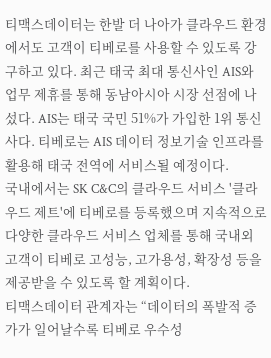티맥스데이터는 한발 더 나아가 클라우드 환경에서도 고객이 티베로를 사용할 수 있도록 강구하고 있다. 최근 태국 최대 통신사인 AIS와 업무 제휴를 통해 동남아시아 시장 선점에 나섰다. AIS는 태국 국민 51%가 가입한 1위 통신사다. 티베로는 AIS 데이터 정보기술 인프라를 활용해 태국 전역에 서비스될 예정이다.
국내에서는 SK C&C의 클라우드 서비스 '클라우드 제트'에 티베로를 등록했으며 지속적으로 다양한 클라우드 서비스 업체를 통해 국내외 고객이 티베로 고성능, 고가용성, 확장성 등을 제공받을 수 있도록 할 계획이다.
티맥스데이터 관계자는 “데이터의 폭발적 증가가 일어날수록 티베로 우수성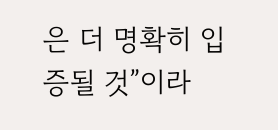은 더 명확히 입증될 것”이라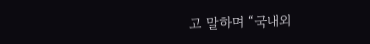고 말하며 “국내외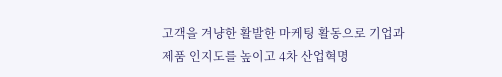고객을 겨냥한 활발한 마케팅 활동으로 기업과 제품 인지도를 높이고 4차 산업혁명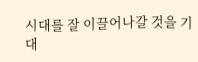시대를 잘 이끌어나갈 것을 기대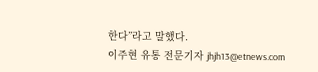한다”라고 말했다.
이주현 유통 전문기자 jhjh13@etnews.com